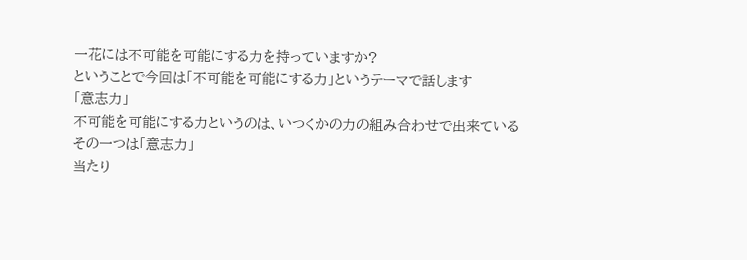一花には不可能を可能にする力を持っていますか?
ということで今回は「不可能を可能にする力」というテーマで話します
「意志力」
不可能を可能にする力というのは、いつくかの力の組み合わせで出来ている
その一つは「意志力」
当たり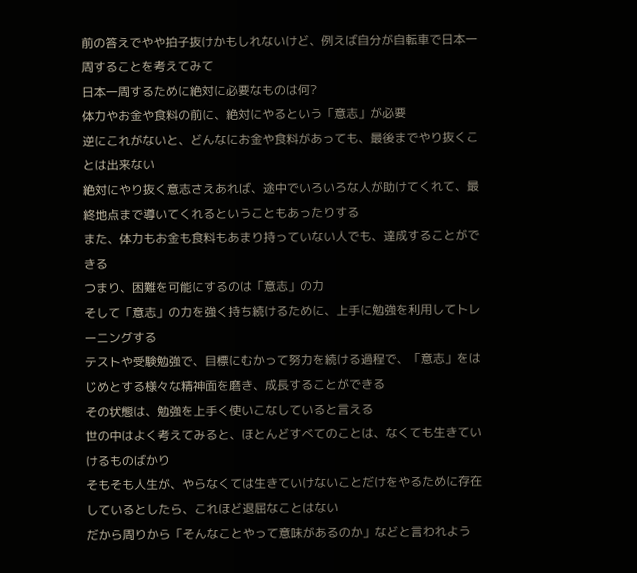前の答えでやや拍子抜けかもしれないけど、例えば自分が自転車で日本一周することを考えてみて
日本一周するために絶対に必要なものは何?
体力やお金や食料の前に、絶対にやるという「意志」が必要
逆にこれがないと、どんなにお金や食料があっても、最後までやり抜くことは出来ない
絶対にやり抜く意志さえあれば、途中でいろいろな人が助けてくれて、最終地点まで導いてくれるということもあったりする
また、体力もお金も食料もあまり持っていない人でも、達成することができる
つまり、困難を可能にするのは「意志」の力
そして「意志」の力を強く持ち続けるために、上手に勉強を利用してトレーニングする
テストや受験勉強で、目標にむかって努力を続ける過程で、「意志」をはじめとする様々な精神面を磨き、成長することができる
その状態は、勉強を上手く使いこなしていると言える
世の中はよく考えてみると、ほとんどすべてのことは、なくても生きていけるものばかり
そもそも人生が、やらなくては生きていけないことだけをやるために存在しているとしたら、これほど退屈なことはない
だから周りから「そんなことやって意味があるのか」などと言われよう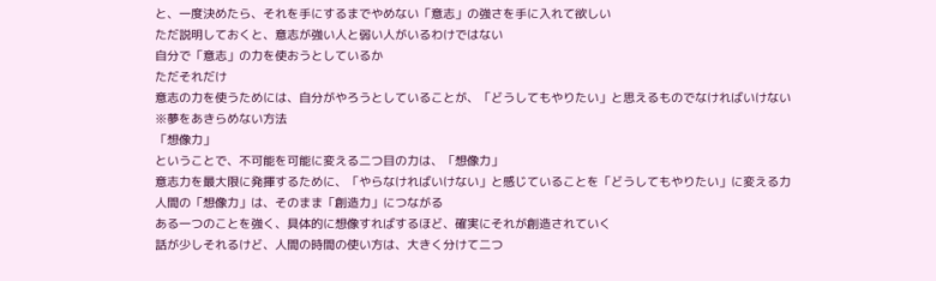と、一度決めたら、それを手にするまでやめない「意志」の強さを手に入れて欲しい
ただ説明しておくと、意志が強い人と弱い人がいるわけではない
自分で「意志」の力を使おうとしているか
ただそれだけ
意志の力を使うためには、自分がやろうとしていることが、「どうしてもやりたい」と思えるものでなければいけない
※夢をあきらめない方法
「想像力」
ということで、不可能を可能に変える二つ目の力は、「想像力」
意志力を最大限に発揮するために、「やらなければいけない」と感じていることを「どうしてもやりたい」に変える力
人間の「想像力」は、そのまま「創造力」につながる
ある一つのことを強く、具体的に想像すればするほど、確実にそれが創造されていく
話が少しそれるけど、人間の時間の使い方は、大きく分けて二つ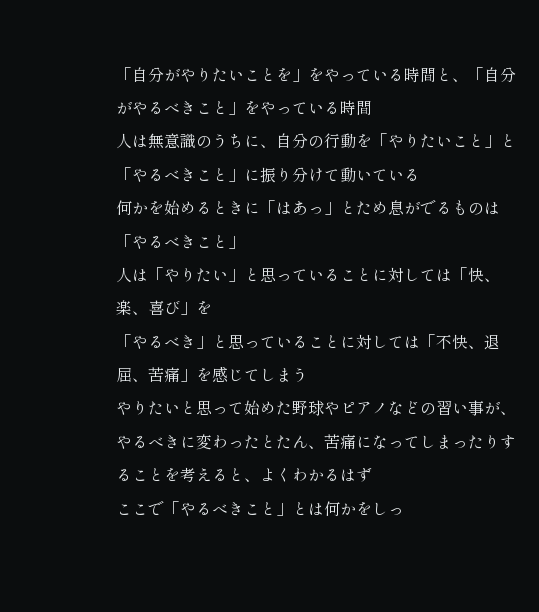「自分がやりたいことを」をやっている時間と、「自分がやるべきこと」をやっている時間
人は無意識のうちに、自分の行動を「やりたいこと」と「やるべきこと」に振り分けて動いている
何かを始めるときに「はあっ」とため息がでるものは「やるべきこと」
人は「やりたい」と思っていることに対しては「快、楽、喜び」を
「やるべき」と思っていることに対しては「不快、退屈、苦痛」を感じてしまう
やりたいと思って始めた野球やピアノなどの習い事が、やるべきに変わったとたん、苦痛になってしまったりすることを考えると、よくわかるはず
ここで「やるべきこと」とは何かをしっ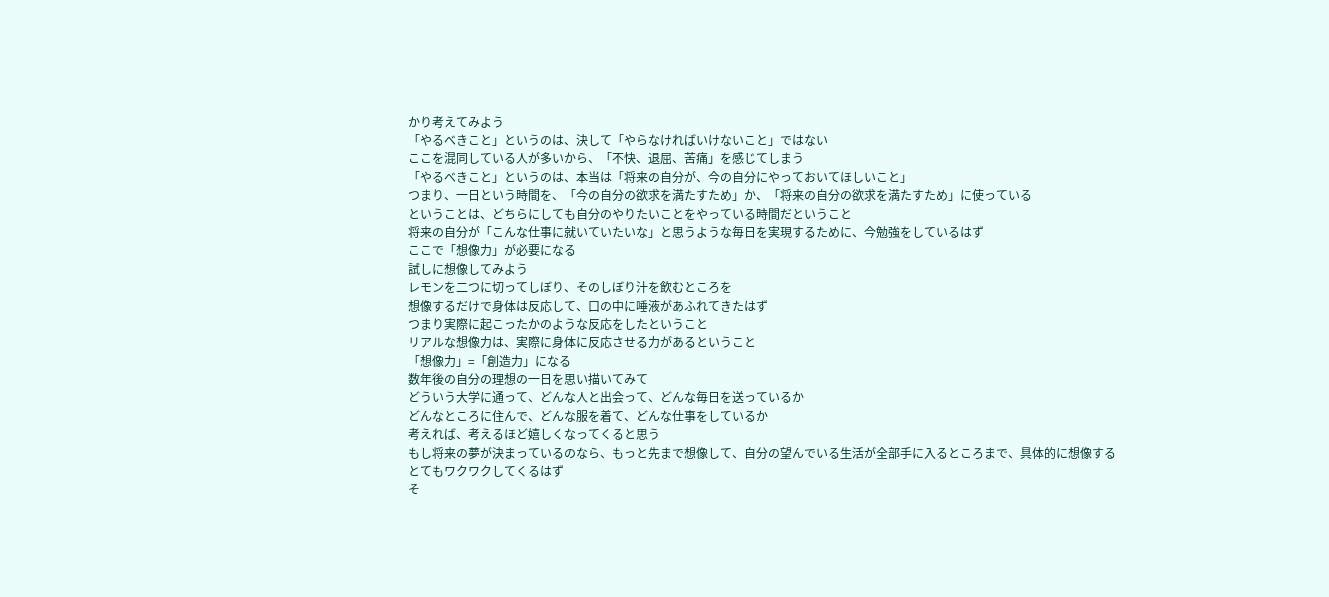かり考えてみよう
「やるべきこと」というのは、決して「やらなければいけないこと」ではない
ここを混同している人が多いから、「不快、退屈、苦痛」を感じてしまう
「やるべきこと」というのは、本当は「将来の自分が、今の自分にやっておいてほしいこと」
つまり、一日という時間を、「今の自分の欲求を満たすため」か、「将来の自分の欲求を満たすため」に使っている
ということは、どちらにしても自分のやりたいことをやっている時間だということ
将来の自分が「こんな仕事に就いていたいな」と思うような毎日を実現するために、今勉強をしているはず
ここで「想像力」が必要になる
試しに想像してみよう
レモンを二つに切ってしぼり、そのしぼり汁を飲むところを
想像するだけで身体は反応して、口の中に唾液があふれてきたはず
つまり実際に起こったかのような反応をしたということ
リアルな想像力は、実際に身体に反応させる力があるということ
「想像力」=「創造力」になる
数年後の自分の理想の一日を思い描いてみて
どういう大学に通って、どんな人と出会って、どんな毎日を送っているか
どんなところに住んで、どんな服を着て、どんな仕事をしているか
考えれば、考えるほど嬉しくなってくると思う
もし将来の夢が決まっているのなら、もっと先まで想像して、自分の望んでいる生活が全部手に入るところまで、具体的に想像する
とてもワクワクしてくるはず
そ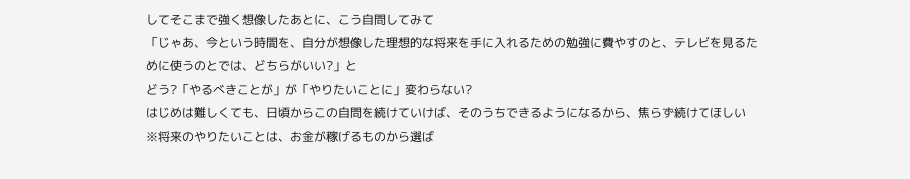してそこまで強く想像したあとに、こう自問してみて
「じゃあ、今という時間を、自分が想像した理想的な将来を手に入れるための勉強に費やすのと、テレビを見るために使うのとでは、どちらがいい?」と
どう?「やるべきことが」が「やりたいことに」変わらない?
はじめは難しくても、日頃からこの自問を続けていけば、そのうちできるようになるから、焦らず続けてほしい
※将来のやりたいことは、お金が稼げるものから選ば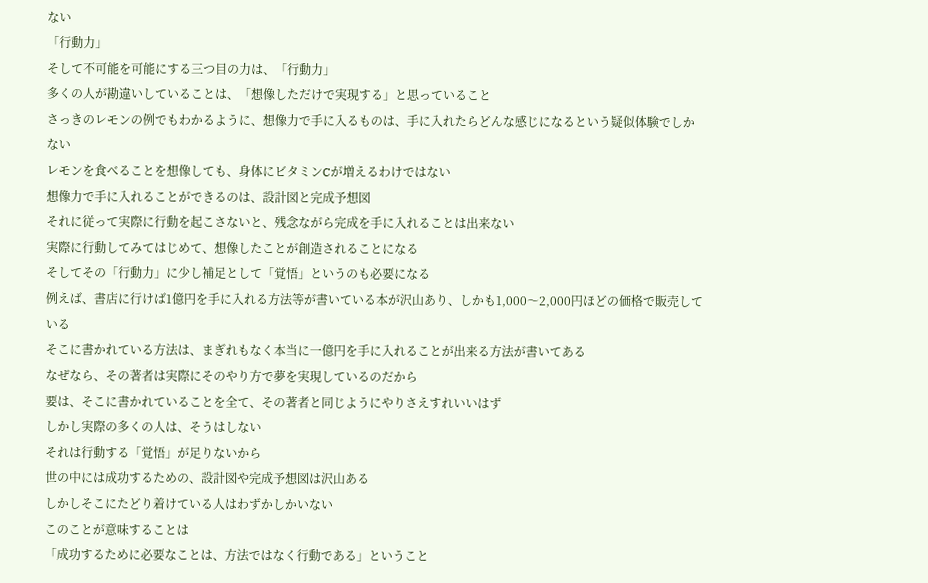ない
「行動力」
そして不可能を可能にする三つ目の力は、「行動力」
多くの人が勘違いしていることは、「想像しただけで実現する」と思っていること
さっきのレモンの例でもわかるように、想像力で手に入るものは、手に入れたらどんな感じになるという疑似体験でしかない
レモンを食べることを想像しても、身体にビタミンCが増えるわけではない
想像力で手に入れることができるのは、設計図と完成予想図
それに従って実際に行動を起こさないと、残念ながら完成を手に入れることは出来ない
実際に行動してみてはじめて、想像したことが創造されることになる
そしてその「行動力」に少し補足として「覚悟」というのも必要になる
例えば、書店に行けば1億円を手に入れる方法等が書いている本が沢山あり、しかも1,000〜2,000円ほどの価格で販売している
そこに書かれている方法は、まぎれもなく本当に一億円を手に入れることが出来る方法が書いてある
なぜなら、その著者は実際にそのやり方で夢を実現しているのだから
要は、そこに書かれていることを全て、その著者と同じようにやりさえすれいいはず
しかし実際の多くの人は、そうはしない
それは行動する「覚悟」が足りないから
世の中には成功するための、設計図や完成予想図は沢山ある
しかしそこにたどり着けている人はわずかしかいない
このことが意味することは
「成功するために必要なことは、方法ではなく行動である」ということ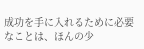成功を手に入れるために必要なことは、ほんの少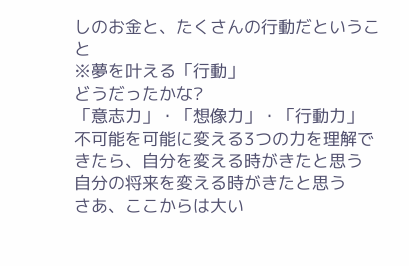しのお金と、たくさんの行動だということ
※夢を叶える「行動」
どうだったかな?
「意志力」・「想像力」・「行動力」
不可能を可能に変える3つの力を理解できたら、自分を変える時がきたと思う
自分の将来を変える時がきたと思う
さあ、ここからは大い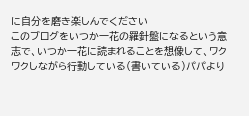に自分を磨き楽しんでください
このブログをいつか一花の羅針盤になるという意志で、いつか一花に読まれることを想像して、ワクワクしながら行動している(書いている)パパより